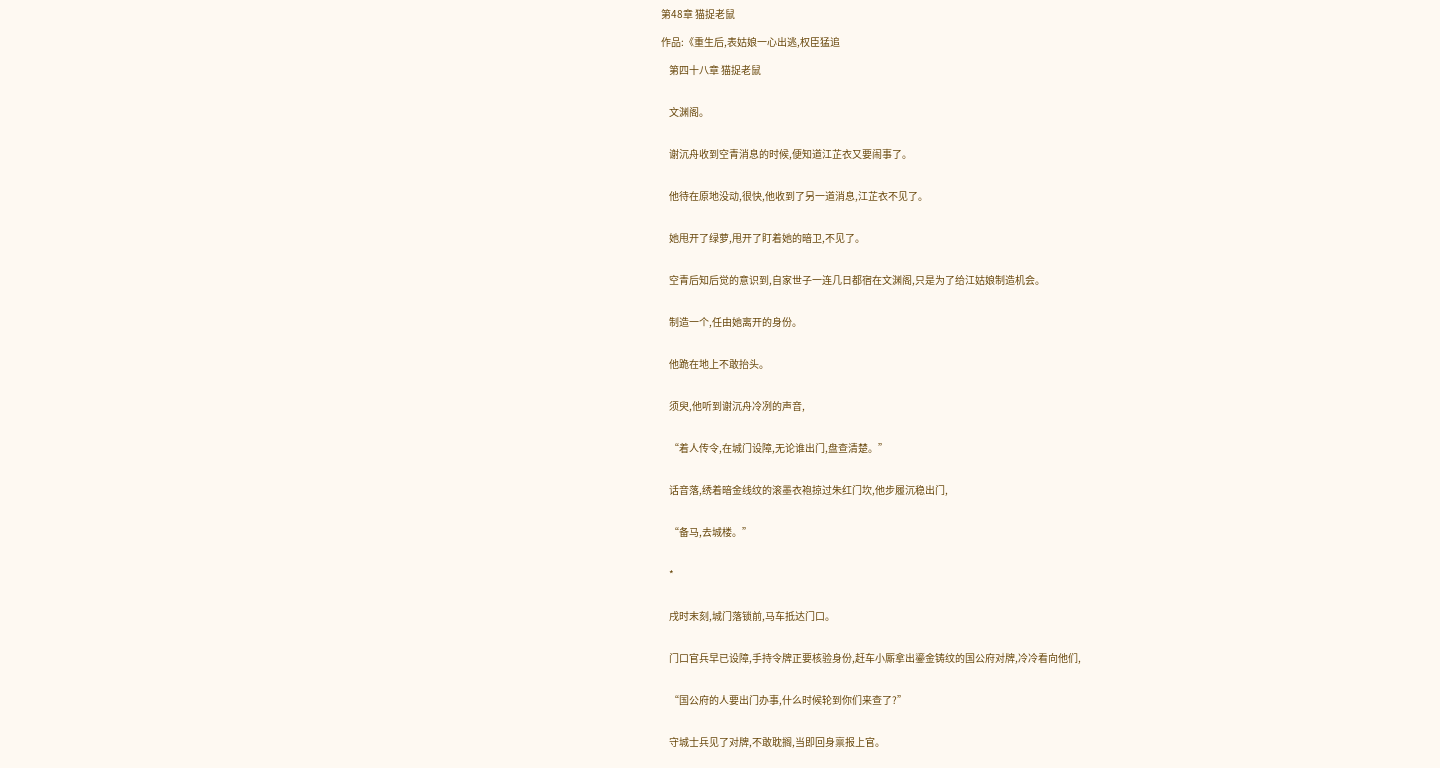第48章 猫捉老鼠

作品:《重生后,表姑娘一心出逃,权臣猛追

    第四十八章 猫捉老鼠


    文渊阁。


    谢沉舟收到空青消息的时候,便知道江芷衣又要闹事了。


    他待在原地没动,很快,他收到了另一道消息,江芷衣不见了。


    她甩开了绿萝,甩开了盯着她的暗卫,不见了。


    空青后知后觉的意识到,自家世子一连几日都宿在文渊阁,只是为了给江姑娘制造机会。


    制造一个,任由她离开的身份。


    他跪在地上不敢抬头。


    须臾,他听到谢沉舟冷冽的声音,


    “着人传令,在城门设障,无论谁出门,盘查清楚。”


    话音落,绣着暗金线纹的滚墨衣袍掠过朱红门坎,他步履沉稳出门,


    “备马,去城楼。”


    *


    戌时末刻,城门落锁前,马车抵达门口。


    门口官兵早已设障,手持令牌正要核验身份,赶车小厮拿出鎏金铸纹的国公府对牌,冷冷看向他们,


    “国公府的人要出门办事,什么时候轮到你们来查了?”


    守城士兵见了对牌,不敢耽搁,当即回身禀报上官。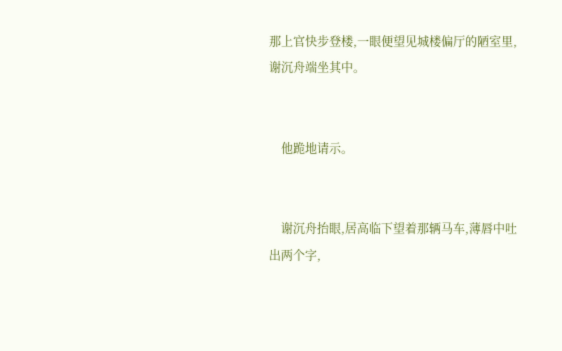那上官快步登楼,一眼便望见城楼偏厅的陋室里,谢沉舟端坐其中。


    他跪地请示。


    谢沉舟抬眼,居高临下望着那辆马车,薄唇中吐出两个字,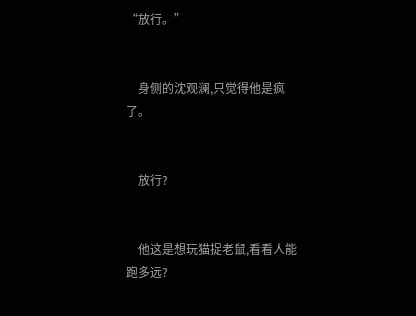“放行。”


    身侧的沈观澜,只觉得他是疯了。


    放行?


    他这是想玩猫捉老鼠,看看人能跑多远?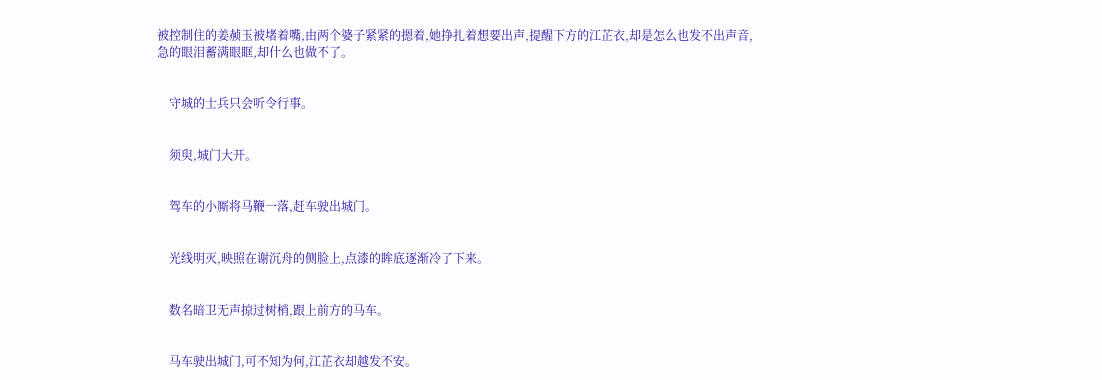被控制住的姜赪玉被堵着嘴,由两个婆子紧紧的摁着,她挣扎着想要出声,提醒下方的江芷衣,却是怎么也发不出声音,急的眼泪蓄满眼眶,却什么也做不了。


    守城的士兵只会听令行事。


    须臾,城门大开。


    驾车的小厮将马鞭一落,赶车驶出城门。


    光线明灭,映照在谢沉舟的侧脸上,点漆的眸底逐渐冷了下来。


    数名暗卫无声掠过树梢,跟上前方的马车。


    马车驶出城门,可不知为何,江芷衣却越发不安。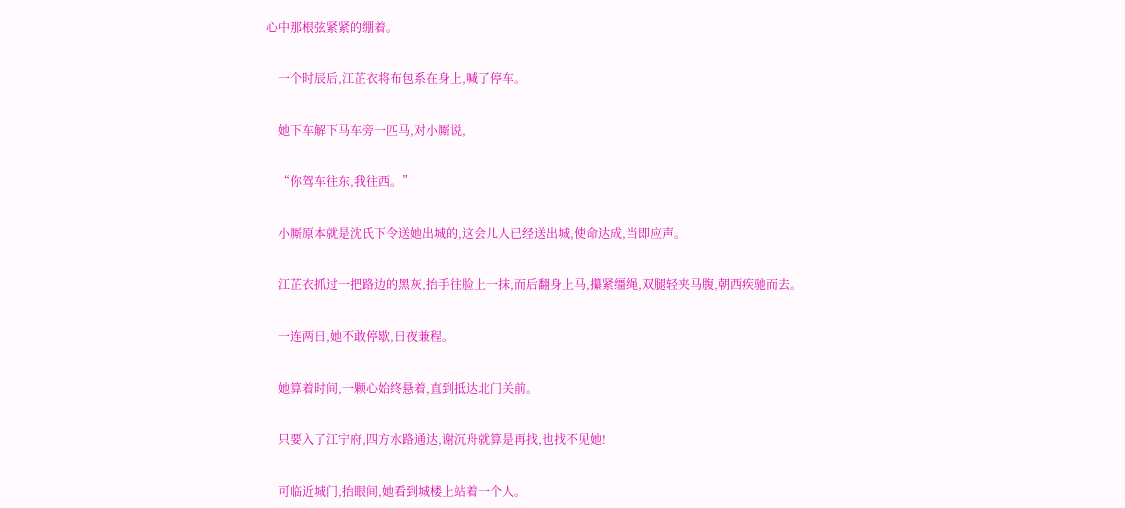心中那根弦紧紧的绷着。


    一个时辰后,江芷衣将布包系在身上,喊了停车。


    她下车解下马车旁一匹马,对小厮说,


    “你驾车往东,我往西。”


    小厮原本就是沈氏下令送她出城的,这会儿人已经送出城,使命达成,当即应声。


    江芷衣抓过一把路边的黑灰,抬手往脸上一抹,而后翻身上马,攥紧缰绳,双腿轻夹马腹,朝西疾驰而去。


    一连两日,她不敢停歇,日夜兼程。


    她算着时间,一颗心始终悬着,直到抵达北门关前。


    只要入了江宁府,四方水路通达,谢沉舟就算是再找,也找不见她!


    可临近城门,抬眼间,她看到城楼上站着一个人。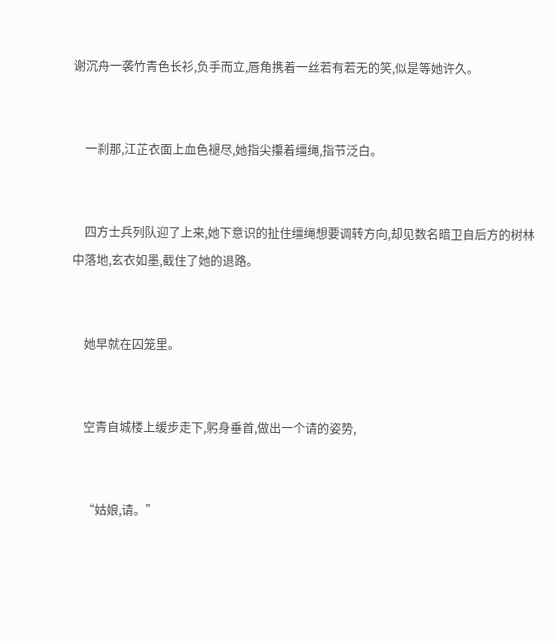谢沉舟一袭竹青色长衫,负手而立,唇角携着一丝若有若无的笑,似是等她许久。


    一刹那,江芷衣面上血色褪尽,她指尖攥着缰绳,指节泛白。


    四方士兵列队迎了上来,她下意识的扯住缰绳想要调转方向,却见数名暗卫自后方的树林中落地,玄衣如墨,截住了她的退路。


    她早就在囚笼里。


    空青自城楼上缓步走下,躬身垂首,做出一个请的姿势,


    “姑娘,请。”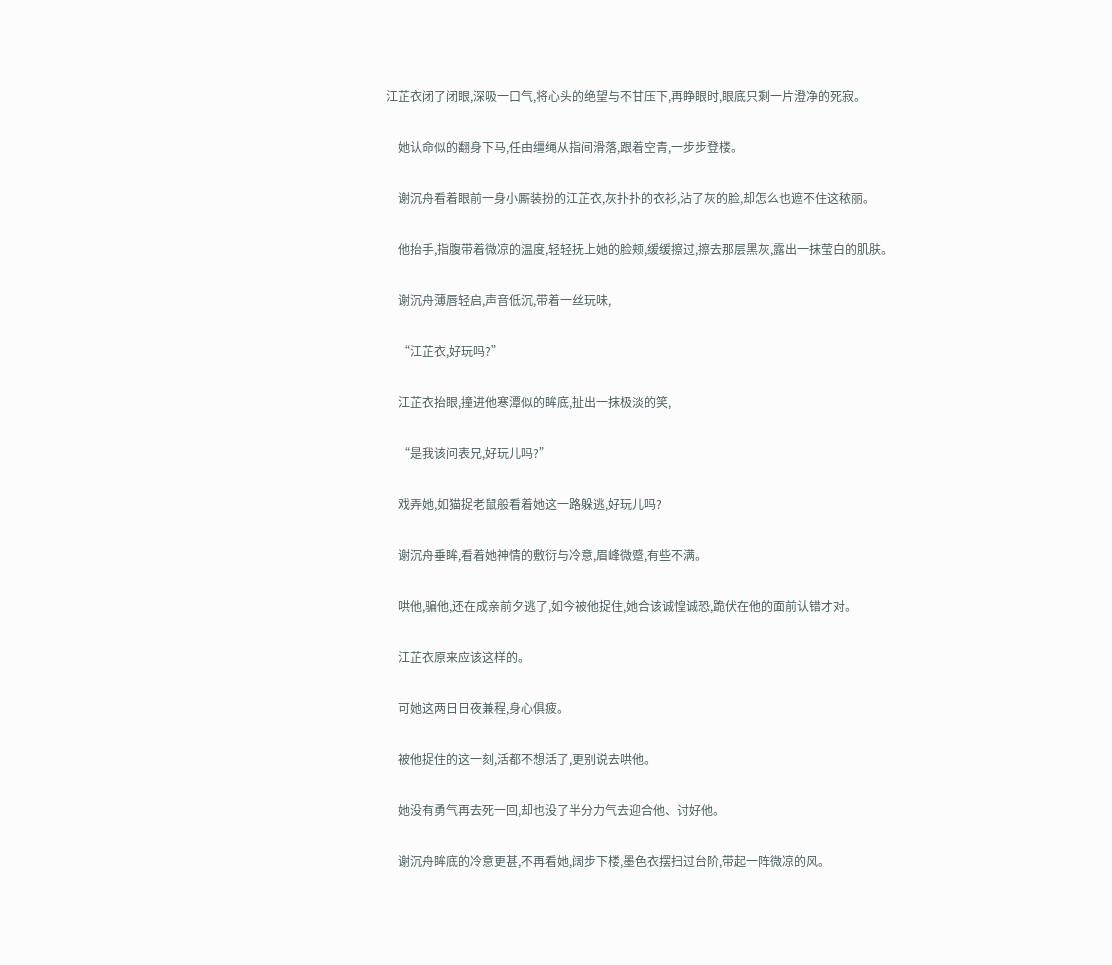江芷衣闭了闭眼,深吸一口气,将心头的绝望与不甘压下,再睁眼时,眼底只剩一片澄净的死寂。


    她认命似的翻身下马,任由缰绳从指间滑落,跟着空青,一步步登楼。


    谢沉舟看着眼前一身小厮装扮的江芷衣,灰扑扑的衣衫,沾了灰的脸,却怎么也遮不住这秾丽。


    他抬手,指腹带着微凉的温度,轻轻抚上她的脸颊,缓缓擦过,擦去那层黑灰,露出一抹莹白的肌肤。


    谢沉舟薄唇轻启,声音低沉,带着一丝玩味,


    “江芷衣,好玩吗?”


    江芷衣抬眼,撞进他寒潭似的眸底,扯出一抹极淡的笑,


    “是我该问表兄,好玩儿吗?”


    戏弄她,如猫捉老鼠般看着她这一路躲逃,好玩儿吗?


    谢沉舟垂眸,看着她神情的敷衍与冷意,眉峰微蹙,有些不满。


    哄他,骗他,还在成亲前夕逃了,如今被他捉住,她合该诚惶诚恐,跪伏在他的面前认错才对。


    江芷衣原来应该这样的。


    可她这两日日夜兼程,身心俱疲。


    被他捉住的这一刻,活都不想活了,更别说去哄他。


    她没有勇气再去死一回,却也没了半分力气去迎合他、讨好他。


    谢沉舟眸底的冷意更甚,不再看她,阔步下楼,墨色衣摆扫过台阶,带起一阵微凉的风。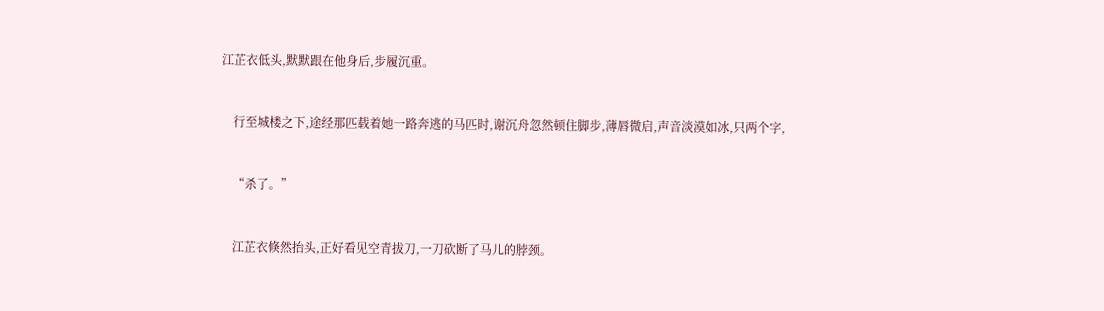江芷衣低头,默默跟在他身后,步履沉重。


    行至城楼之下,途经那匹载着她一路奔逃的马匹时,谢沉舟忽然顿住脚步,薄唇微启,声音淡漠如冰,只两个字,


    “杀了。”


    江芷衣倏然抬头,正好看见空青拔刀,一刀砍断了马儿的脖颈。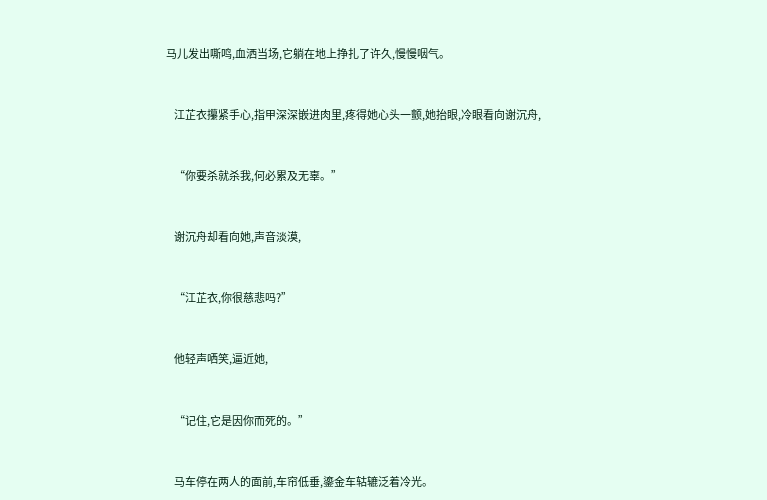马儿发出嘶鸣,血洒当场,它躺在地上挣扎了许久,慢慢咽气。


    江芷衣攥紧手心,指甲深深嵌进肉里,疼得她心头一颤,她抬眼,冷眼看向谢沉舟,


    “你要杀就杀我,何必累及无辜。”


    谢沉舟却看向她,声音淡漠,


    “江芷衣,你很慈悲吗?”


    他轻声哂笑,逼近她,


    “记住,它是因你而死的。”


    马车停在两人的面前,车帘低垂,鎏金车轱辘泛着冷光。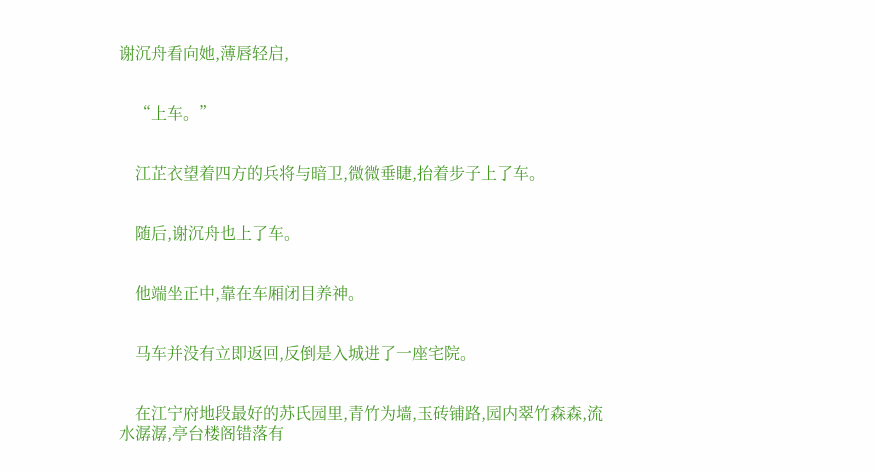谢沉舟看向她,薄唇轻启,


    “上车。”


    江芷衣望着四方的兵将与暗卫,微微垂睫,抬着步子上了车。


    随后,谢沉舟也上了车。


    他端坐正中,靠在车厢闭目养神。


    马车并没有立即返回,反倒是入城进了一座宅院。


    在江宁府地段最好的苏氏园里,青竹为墙,玉砖铺路,园内翠竹森森,流水潺潺,亭台楼阁错落有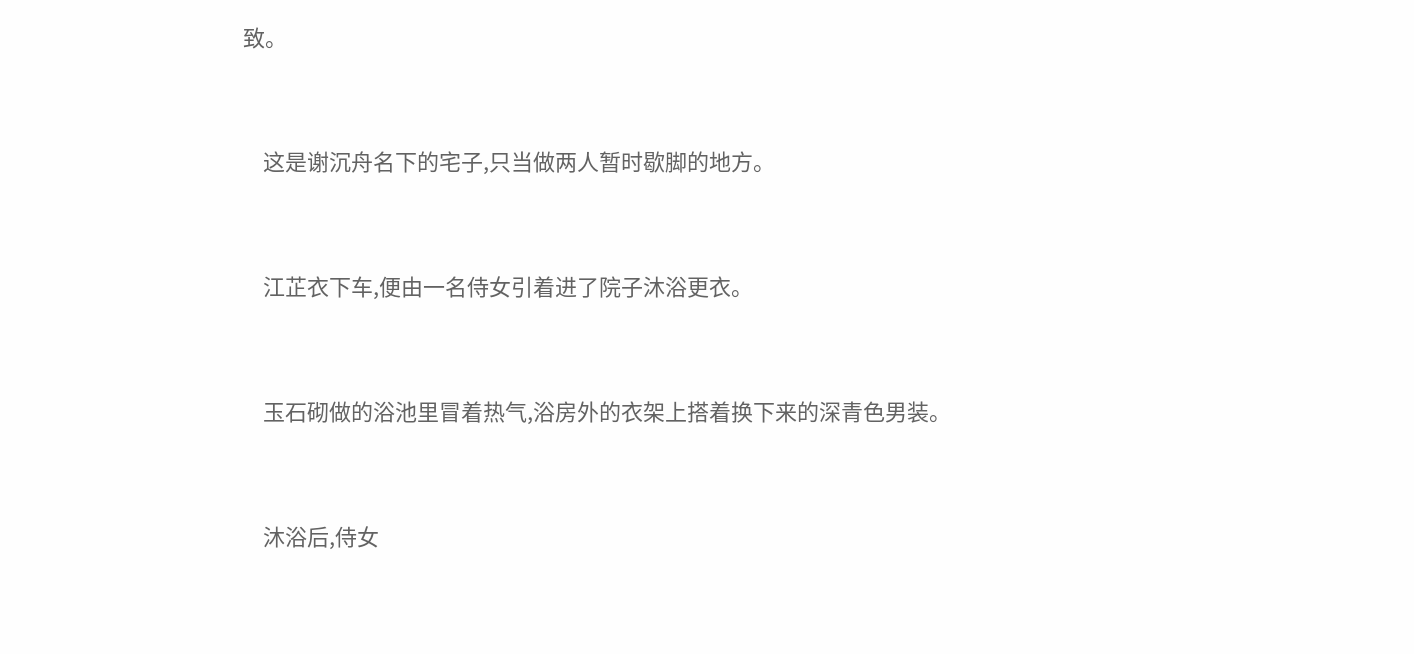致。


    这是谢沉舟名下的宅子,只当做两人暂时歇脚的地方。


    江芷衣下车,便由一名侍女引着进了院子沐浴更衣。


    玉石砌做的浴池里冒着热气,浴房外的衣架上搭着换下来的深青色男装。


    沐浴后,侍女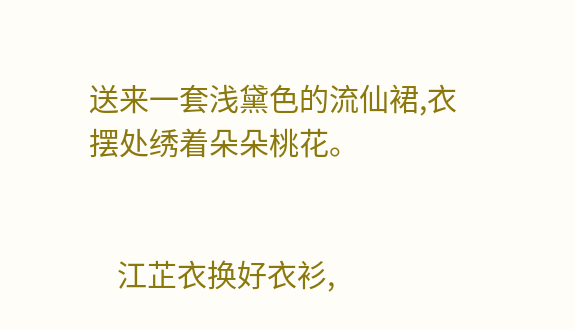送来一套浅黛色的流仙裙,衣摆处绣着朵朵桃花。


    江芷衣换好衣衫,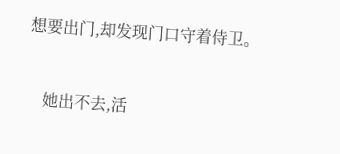想要出门,却发现门口守着侍卫。


    她出不去,活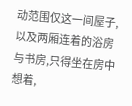动范围仅这一间屋子,以及两厢连着的浴房与书房,只得坐在房中想着,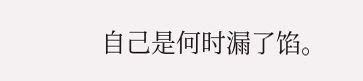自己是何时漏了馅。